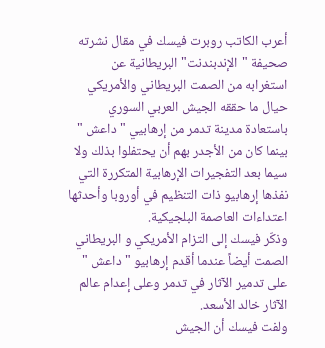أعرب الكاتب روبرت فيسك في مقال نشرته صحيفة "الإندبندنت" البريطانية عن استغرابه من الصمت البريطاني والأمريكي حيال ما حققه الجيش العربي السوري باستعادة مدينة تدمر من إرهابيي " داعش " بينما كان من الأجدر بهم أن يحتفلوا بذلك ولا سيما بعد التفجيرات الإرهابية المتكررة التي نفذها إرهابيو ذات التنظيم في أوروبا وأحدثها اعتداءات العاصمة البلجيكية.
وذكّر فيسك إلى التزام الأمريكي و البريطاني الصمت أيضاً عندما أقدم إرهابيو " داعش " على تدمير الآثار في تدمر وعلى إعدام عالم الآثار خالد الأسعد.
ولفت فيسك أن الجيش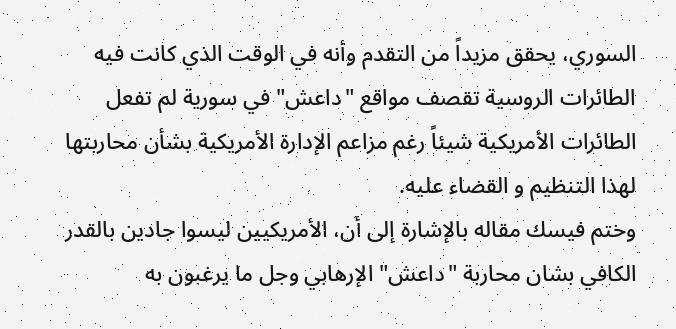السوري، يحقق مزيداً من التقدم وأنه في الوقت الذي كانت فيه الطائرات الروسية تقصف مواقع "داعش" في سورية لم تفعل الطائرات الأمريكية شيئاً رغم مزاعم الإدارة الأمريكية بشأن محاربتها لهذا التنظيم و القضاء عليه.
وختم فيسك مقاله بالإشارة إلى أن، الأمريكيين ليسوا جادين بالقدر الكافي بشان محاربة "داعش" الإرهابي وجل ما يرغبون به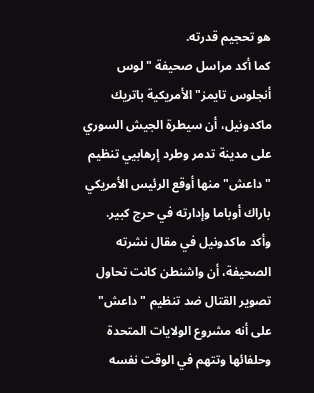هو تحجيم قدرته.
كما أكد مراسل صحيفة "لوس أنجلوس تايمز" الأمريكية باتريك ماكدونيل، أن سيطرة الجيش السوري على مدينة تدمر وطرد إرهابيي تنظيم "داعش" منها أوقع الرئيس الأمريكي باراك أوباما وإدارته في حرج كبير.
وأكد ماكدونيل في مقال نشرته الصحيفة، أن واشنطن كانت تحاول تصوير القتال ضد تنظيم "داعش" على أنه مشروع الولايات المتحدة وحلفائها وتتهم في الوقت نفسه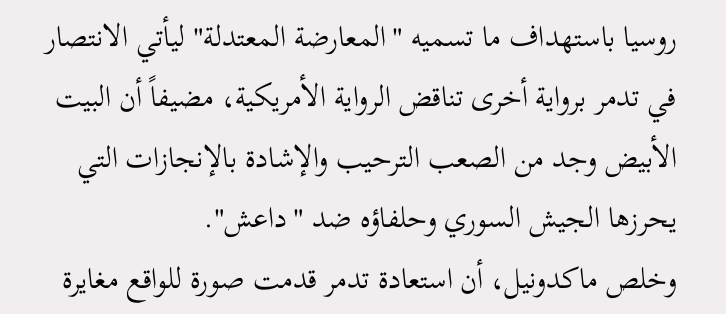روسيا باستهداف ما تسميه "المعارضة المعتدلة" ليأتي الانتصار في تدمر برواية أخرى تناقض الرواية الأمريكية، مضيفاً أن البيت الأبيض وجد من الصعب الترحيب والإشادة بالإنجازات التي يحرزها الجيش السوري وحلفاؤه ضد "داعش".
وخلص ماكدونيل، أن استعادة تدمر قدمت صورة للواقع مغايرة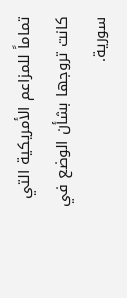تماماً للمزاعم الأمريكية التي كانت تروجها بشأن الوضع في سورية.